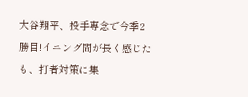大谷翔平、投手専念で今季2勝目!イニング間が長く感じたも、打者対策に集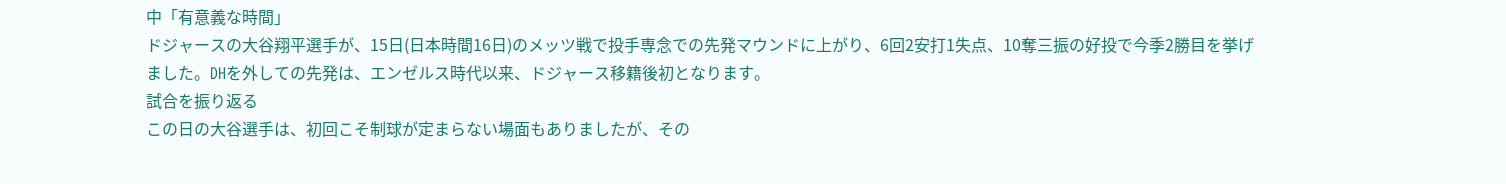中「有意義な時間」
ドジャースの大谷翔平選手が、15日(日本時間16日)のメッツ戦で投手専念での先発マウンドに上がり、6回2安打1失点、10奪三振の好投で今季2勝目を挙げました。DHを外しての先発は、エンゼルス時代以来、ドジャース移籍後初となります。
試合を振り返る
この日の大谷選手は、初回こそ制球が定まらない場面もありましたが、その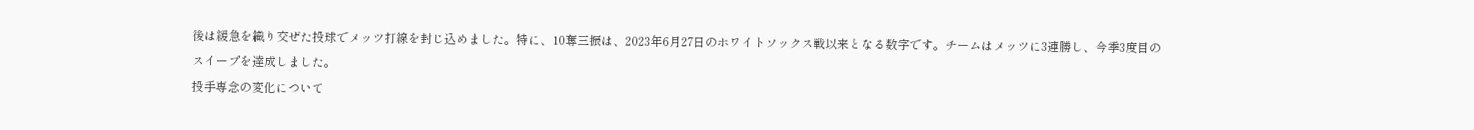後は緩急を織り交ぜた投球でメッツ打線を封じ込めました。特に、10奪三振は、2023年6月27日のホワイトソックス戦以来となる数字です。チームはメッツに3連勝し、今季3度目のスイープを達成しました。
投手専念の変化について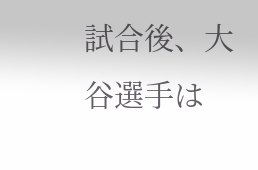試合後、大谷選手は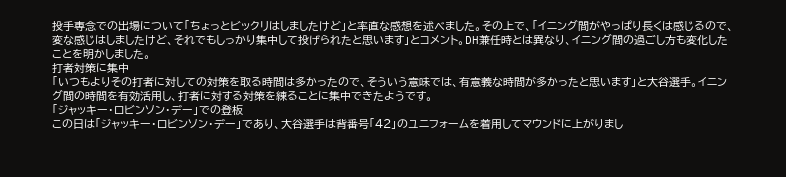投手専念での出場について「ちょっとビックリはしましたけど」と率直な感想を述べました。その上で、「イニング間がやっぱり長くは感じるので、変な感じはしましたけど、それでもしっかり集中して投げられたと思います」とコメント。DH兼任時とは異なり、イニング間の過ごし方も変化したことを明かしました。
打者対策に集中
「いつもよりその打者に対しての対策を取る時間は多かったので、そういう意味では、有意義な時間が多かったと思います」と大谷選手。イニング間の時間を有効活用し、打者に対する対策を練ることに集中できたようです。
「ジャッキー・ロビンソン・デー」での登板
この日は「ジャッキー・ロビンソン・デー」であり、大谷選手は背番号「42」のユニフォームを着用してマウンドに上がりまし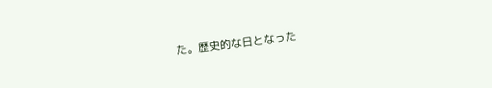た。歴史的な日となった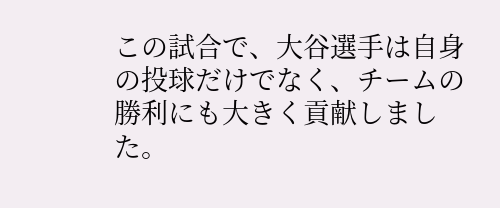この試合で、大谷選手は自身の投球だけでなく、チームの勝利にも大きく貢献しました。